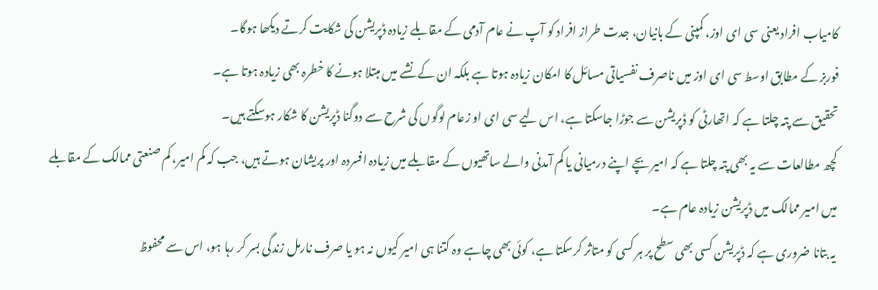کامیاب افراد یعنی سی ای اوز، کمپنی کے بانیان، جدت طراز افراد کو آپ نے عام آدمی کے مقابلے زیادہ ڈپریشن کی شکایت کرتے دیکھا ہوگا۔
فوربز کے مطابق اوسط سی ای اوز میں ناصرف نفسیاتی مسائل کا امکان زیادہ ہوتا ہے بلکہ ان کے نشے میں مبتلا ہونے کا خطرہ بھی زیادہ ہوتا ہے۔
تحقیق سے پتہ چلتا ہے کہ اتھارٹی کو ڈپریشن سے جوڑا جاسکتا ہے، اس لیے سی ای او زعام لوگوں کی شرح سے دوگنا ڈپریشن کا شکار ہوسکتے ہیں۔
کچھ مطالعات سے یہ بھی پتہ چلتا ہے کہ امیر بچے اپنے درمیانی یا کم آمدنی والے ساتھیوں کے مقابلے میں زیادہ افسردہ اور پریشان ہوتے ہیں، جب کہ کم امیر، کم صنعتی ممالک کے مقابلے میں امیر ممالک میں ڈپریشن زیادہ عام ہے۔
یہ بتانا ضروری ہے کہ ڈپریشن کسی بھی سطح پر ہر کسی کو متاثر کرسکتا ہے، کوئی بھی چاہے وہ کتنا ہی امیر کیوں نہ ہو یا صرف نارمل زندگی بسر کر رہا ہو، اس سے محفوظ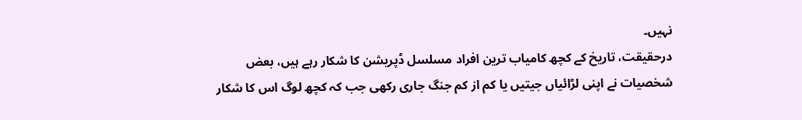نہیں۔
درحقیقت، تاریخ کے کچھ کامیاب ترین افراد مسلسل ڈپریشن کا شکار رہے ہیں، بعض شخصیات نے اپنی لڑائیاں جیتیں یا کم از کم جنگ جاری رکھی جب کہ کچھ لوگ اس کا شکار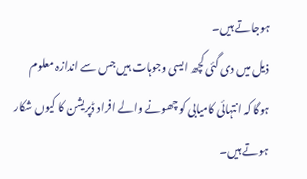ہوجاتے ہیں۔
ذیل میں دی گئی کچھ ایسی وجوہات ہیں جس سے اندازہ معلوم ہوگا کہ انتہائی کامیابی کو چھونے والے افراد ڈپریشن کا کیوں شکار ہوتے ہیں۔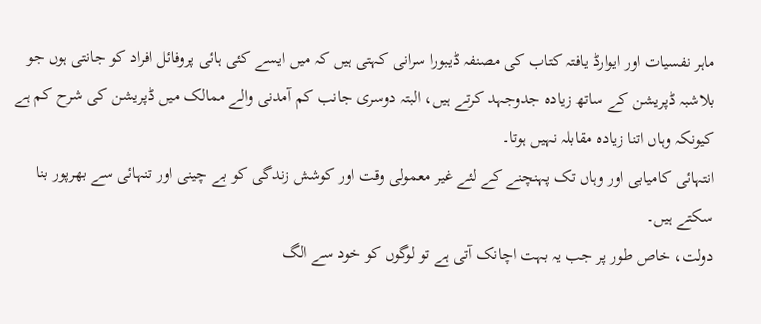ماہر نفسیات اور ایوارڈ یافتہ کتاب کی مصنفہ ڈیبورا سرانی کہتی ہیں کہ میں ایسے کئی ہائی پروفائل افراد کو جانتی ہوں جو بلاشبہ ڈپریشن کے ساتھ زیادہ جدوجہد کرتے ہیں، البتہ دوسری جانب کم آمدنی والے ممالک میں ڈپریشن کی شرح کم ہے کیونکہ وہاں اتنا زیادہ مقابلہ نہیں ہوتا۔
انتہائی کامیابی اور وہاں تک پہنچنے کے لئے غیر معمولی وقت اور کوشش زندگی کو بے چینی اور تنہائی سے بھرپور بنا سکتے ہیں۔
دولت، خاص طور پر جب یہ بہت اچانک آتی ہے تو لوگوں کو خود سے الگ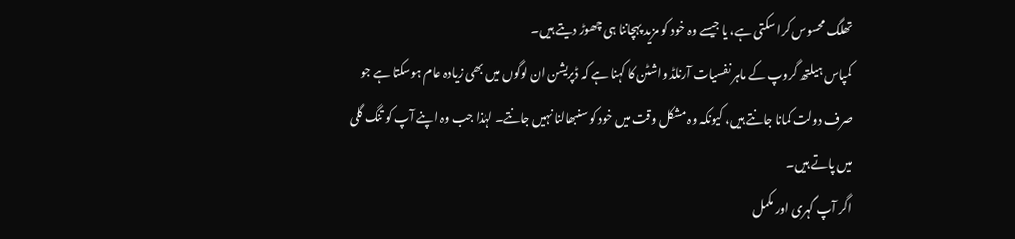تھلگ محسوس کرا سکتی ہے، یا جیسے وہ خود کو مزید پہچاننا ہی چھوڑ دیتے ہیں۔
کمپاس ہیلتھ گروپ کے ماہر نفسیات آرنلڈ واشٹن کا کہنا ہے کہ ڈپریشن ان لوگوں میں بھی زیادہ عام ہوسکتا ہے جو صرف دولت کمانا جانتے ہیں، کیونکہ وہ مشکل وقت میں خود کو سنبھالنا نہیں جانتے۔ لہٰذا جب وہ اپنے آپ کو تنگ گلی میں پاتے ہیں۔
اگر آپ گہری اور مکمل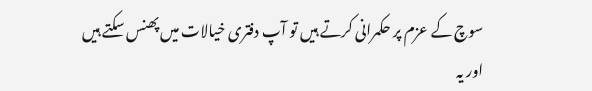سوچ کے عزم پر حکمرانی کرتے ہیں تو آپ دفتری خیالات میں پھنس سکتے ہیں اور یہ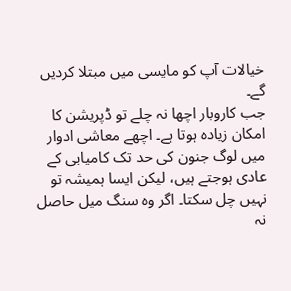خیالات آپ کو مایسی میں مبتلا کردیں گے۔
جب کاروبار اچھا نہ چلے تو ڈپریشن کا امکان زیادہ ہوتا ہے۔ اچھے معاشی ادوار میں لوگ جنون کی حد تک کامیابی کے عادی ہوجتے ہیں، لیکن ایسا ہمیشہ تو نہیں چل سکتا۔ اگر وہ سنگ میل حاصل نہ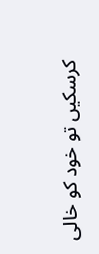کرسکیں تو خود کو خالی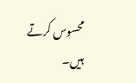محسوس کرتے ہیں۔